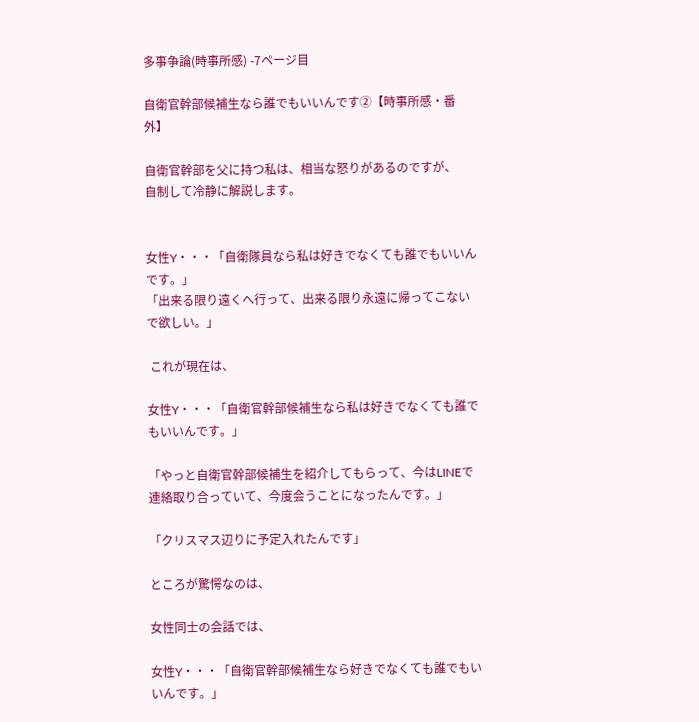多事争論(時事所感) -7ページ目

自衛官幹部候補生なら誰でもいいんです②【時事所感・番外】

自衛官幹部を父に持つ私は、相当な怒りがあるのですが、
自制して冷静に解説します。


女性Y・・・「自衛隊員なら私は好きでなくても誰でもいいんです。」
「出来る限り遠くへ行って、出来る限り永遠に帰ってこないで欲しい。」

 これが現在は、

女性Y・・・「自衛官幹部候補生なら私は好きでなくても誰でもいいんです。」

「やっと自衛官幹部候補生を紹介してもらって、今はLINEで連絡取り合っていて、今度会うことになったんです。」

「クリスマス辺りに予定入れたんです」

ところが驚愕なのは、

女性同士の会話では、

女性Y・・・「自衛官幹部候補生なら好きでなくても誰でもいいんです。」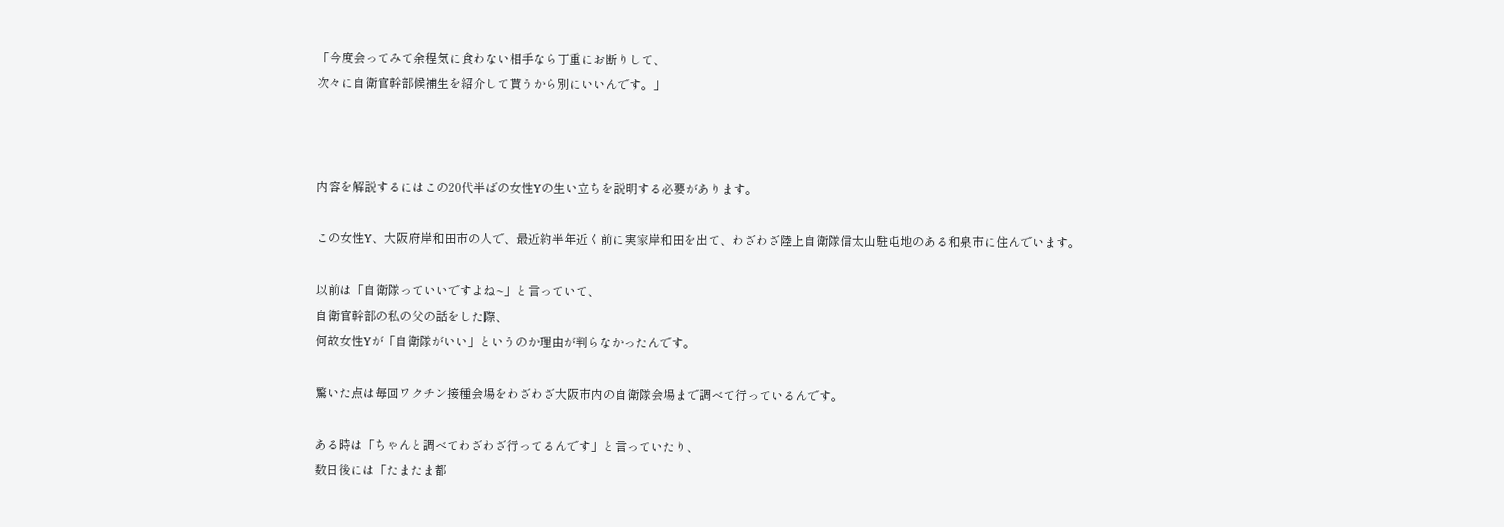「今度会ってみて余程気に食わない相手なら丁重にお断りして、
次々に自衛官幹部候補生を紹介して貰うから別にいいんです。」



内容を解説するにはこの20代半ばの女性Yの生い立ちを説明する必要があります。

この女性Y、大阪府岸和田市の人で、最近約半年近く前に実家岸和田を出て、わざわざ陸上自衛隊信太山駐屯地のある和泉市に住んでいます。

以前は「自衛隊っていいですよね~」と言っていて、
自衛官幹部の私の父の話をした際、
何故女性Yが「自衛隊がいい」というのか理由が判らなかったんです。

驚いた点は毎回ワクチン接種会場をわざわざ大阪市内の自衛隊会場まで調べて行っているんです。

ある時は「ちゃんと調べてわざわざ行ってるんです」と言っていたり、
数日後には「たまたま都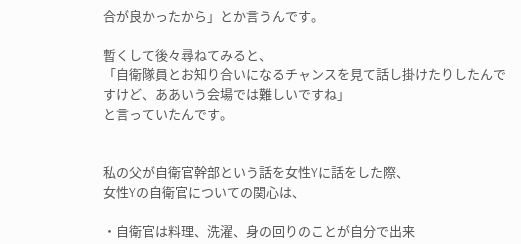合が良かったから」とか言うんです。

暫くして後々尋ねてみると、
「自衛隊員とお知り合いになるチャンスを見て話し掛けたりしたんですけど、ああいう会場では難しいですね」
と言っていたんです。


私の父が自衛官幹部という話を女性Yに話をした際、
女性Yの自衛官についての関心は、

・自衛官は料理、洗濯、身の回りのことが自分で出来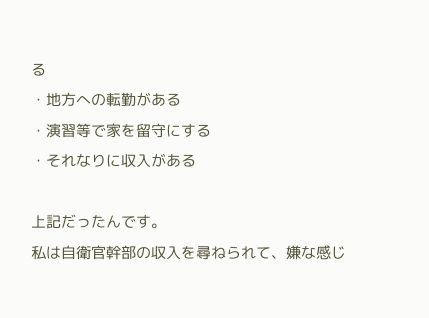る
・地方への転勤がある
・演習等で家を留守にする
・それなりに収入がある

上記だったんです。
私は自衛官幹部の収入を尋ねられて、嫌な感じ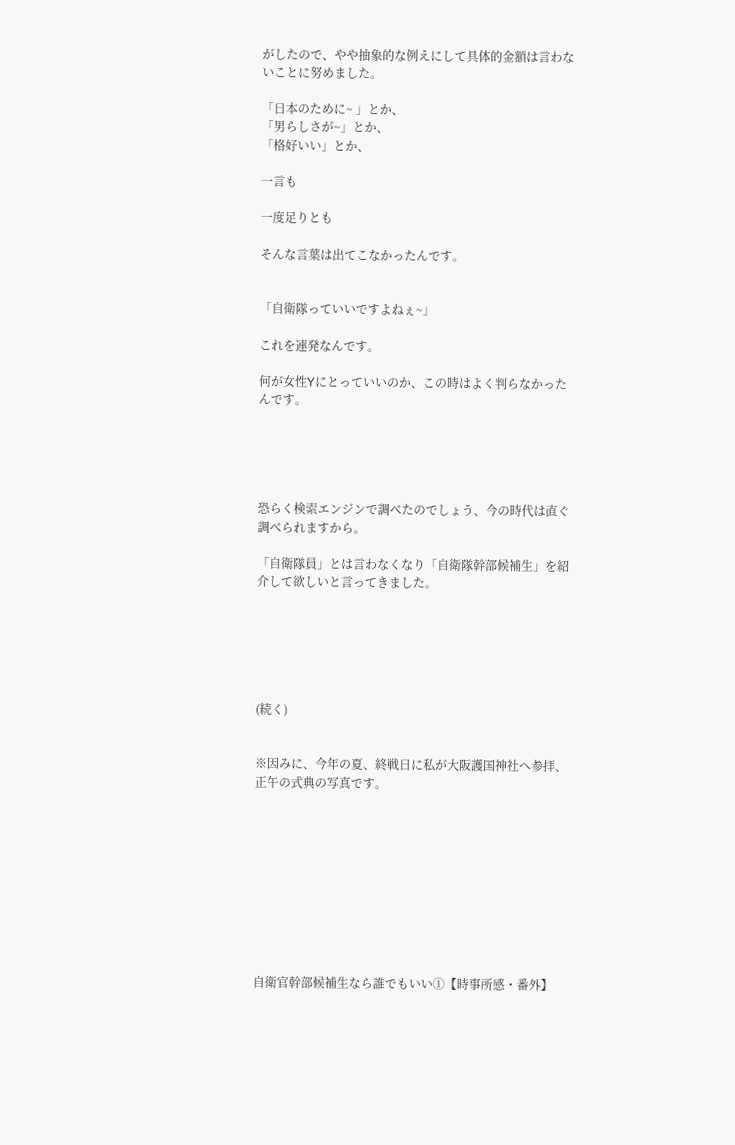がしたので、やや抽象的な例えにして具体的金額は言わないことに努めました。

「日本のために~ 」とか、
「男らしさが~」とか、
「格好いい」とか、

一言も

一度足りとも

そんな言葉は出てこなかったんです。


「自衛隊っていいですよねぇ~」

これを連発なんです。

何が女性Yにとっていいのか、この時はよく判らなかったんです。





恐らく検索エンジンで調べたのでしょう、今の時代は直ぐ調べられますから。

「自衛隊員」とは言わなくなり「自衛隊幹部候補生」を紹介して欲しいと言ってきました。






(続く)


※因みに、今年の夏、終戦日に私が大阪護国神社へ参拝、正午の式典の写真です。










自衛官幹部候補生なら誰でもいい①【時事所感・番外】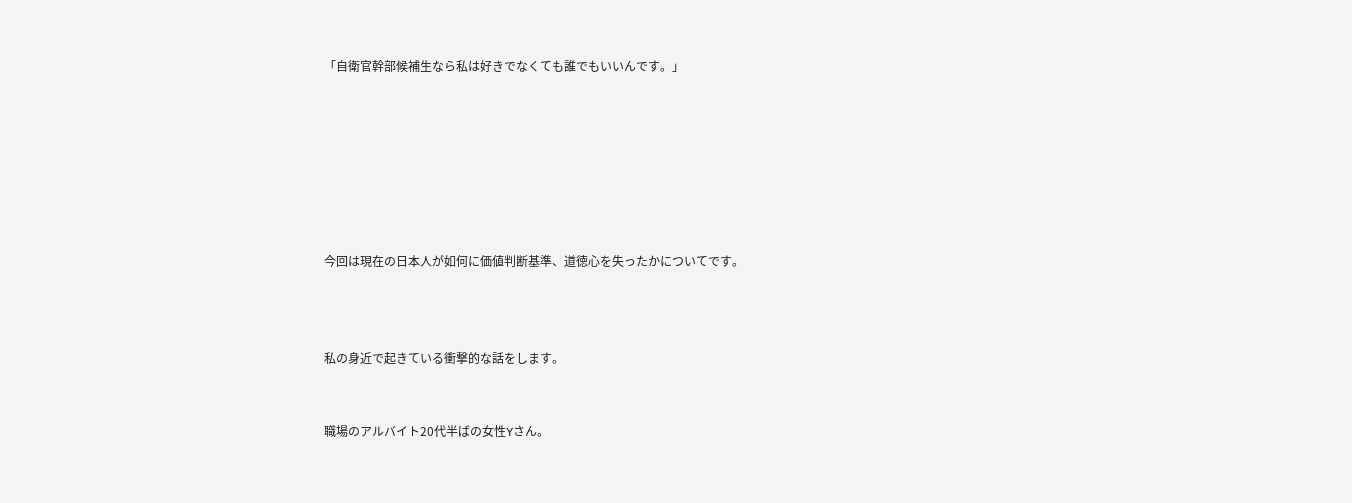「自衛官幹部候補生なら私は好きでなくても誰でもいいんです。」







今回は現在の日本人が如何に価値判断基準、道徳心を失ったかについてです。



私の身近で起きている衝撃的な話をします。


職場のアルバイト20代半ばの女性Yさん。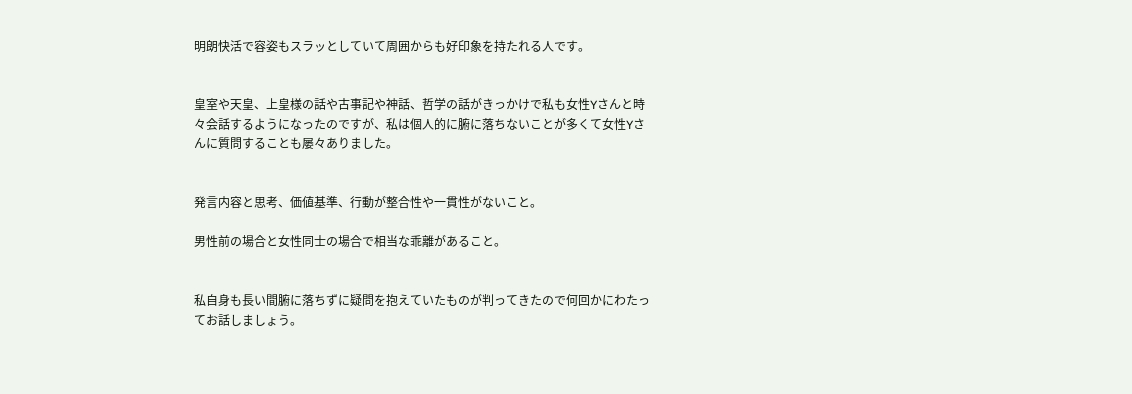明朗快活で容姿もスラッとしていて周囲からも好印象を持たれる人です。


皇室や天皇、上皇様の話や古事記や神話、哲学の話がきっかけで私も女性Yさんと時々会話するようになったのですが、私は個人的に腑に落ちないことが多くて女性Yさんに質問することも屡々ありました。


発言内容と思考、価値基準、行動が整合性や一貫性がないこと。

男性前の場合と女性同士の場合で相当な乖離があること。


私自身も長い間腑に落ちずに疑問を抱えていたものが判ってきたので何回かにわたってお話しましょう。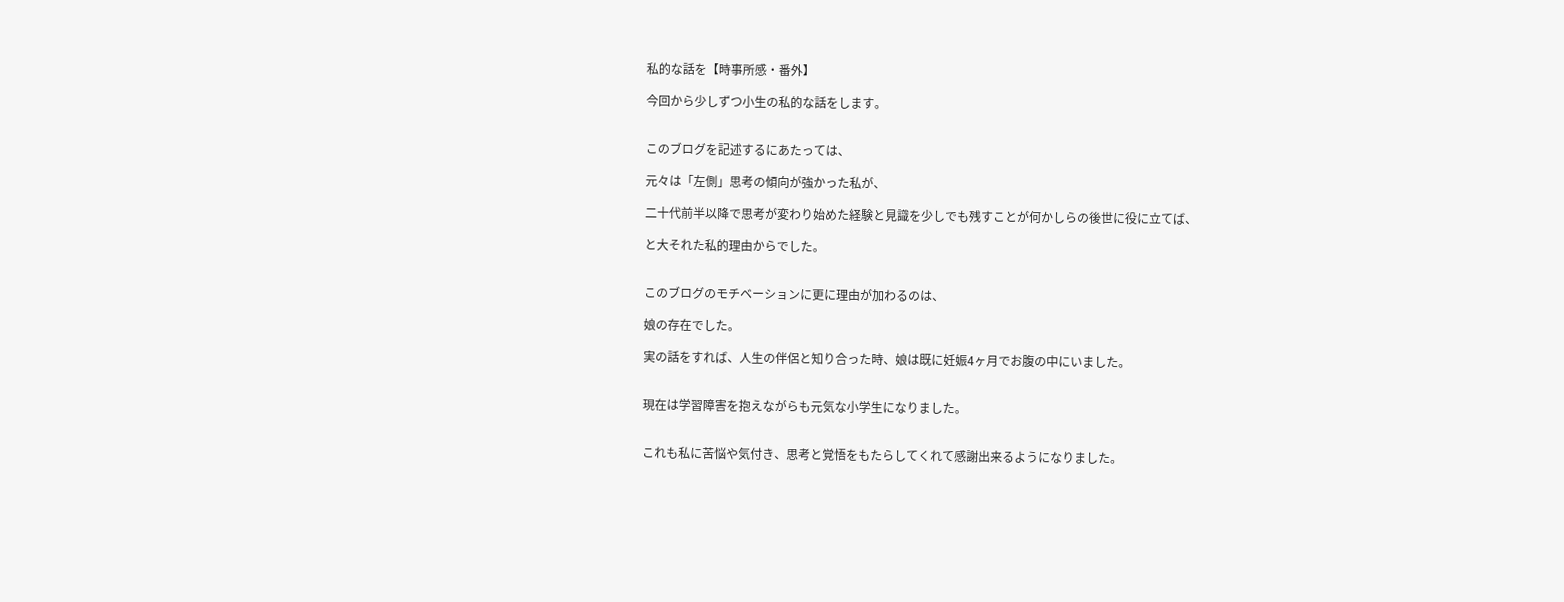私的な話を【時事所感・番外】

今回から少しずつ小生の私的な話をします。


このブログを記述するにあたっては、

元々は「左側」思考の傾向が強かった私が、

二十代前半以降で思考が変わり始めた経験と見識を少しでも残すことが何かしらの後世に役に立てば、

と大それた私的理由からでした。


このブログのモチベーションに更に理由が加わるのは、

娘の存在でした。

実の話をすれば、人生の伴侶と知り合った時、娘は既に妊娠4ヶ月でお腹の中にいました。


現在は学習障害を抱えながらも元気な小学生になりました。


これも私に苦悩や気付き、思考と覚悟をもたらしてくれて感謝出来るようになりました。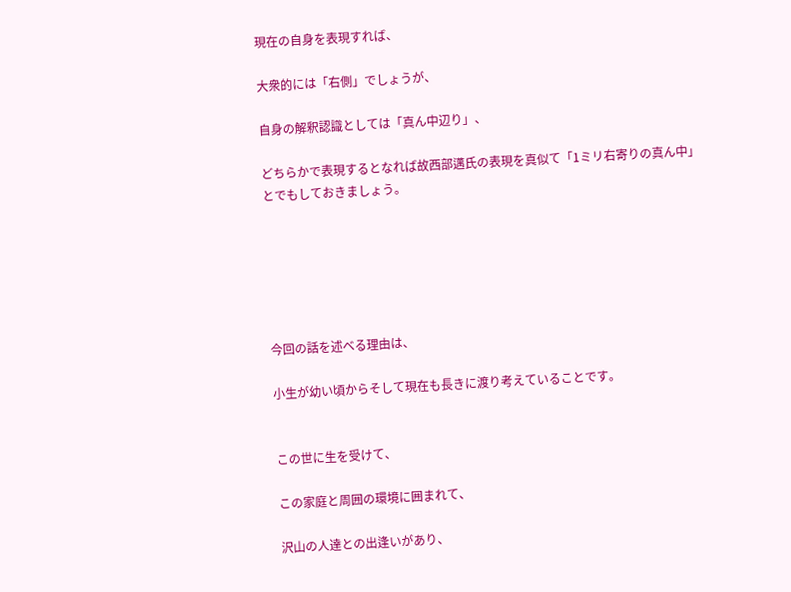現在の自身を表現すれば、

大衆的には「右側」でしょうが、

自身の解釈認識としては「真ん中辺り」、

どちらかで表現するとなれば故西部邁氏の表現を真似て「1ミリ右寄りの真ん中」とでもしておきましょう。






今回の話を述べる理由は、

小生が幼い頃からそして現在も長きに渡り考えていることです。


この世に生を受けて、

この家庭と周囲の環境に囲まれて、

沢山の人達との出逢いがあり、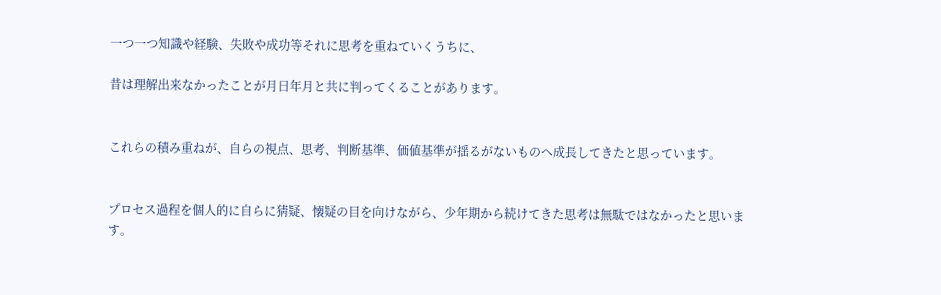一つ一つ知識や経験、失敗や成功等それに思考を重ねていくうちに、

昔は理解出来なかったことが月日年月と共に判ってくることがあります。


これらの積み重ねが、自らの視点、思考、判断基準、価値基準が揺るがないものへ成長してきたと思っています。


プロセス過程を個人的に自らに猜疑、懐疑の目を向けながら、少年期から続けてきた思考は無駄ではなかったと思います。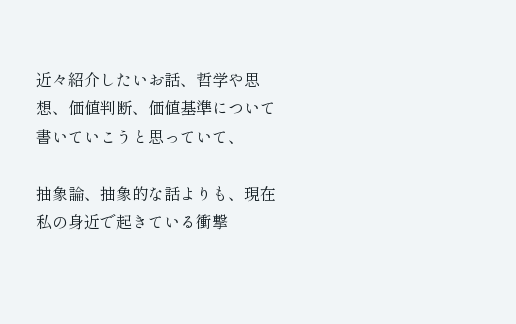近々紹介したいお話、哲学や思想、価値判断、価値基準について書いていこうと思っていて、

抽象論、抽象的な話よりも、現在私の身近で起きている衝撃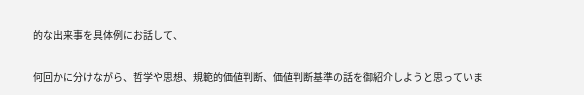的な出来事を具体例にお話して、

何回かに分けながら、哲学や思想、規範的価値判断、価値判断基準の話を御紹介しようと思っていま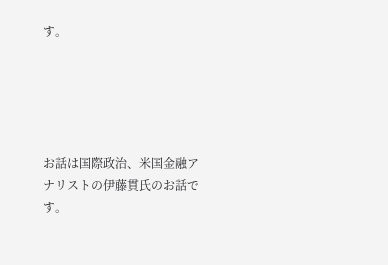す。





お話は国際政治、米国金融アナリストの伊藤貫氏のお話です。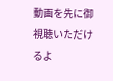動画を先に御視聴いただけるよ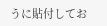うに貼付してお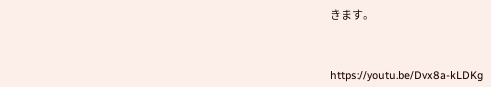きます。



https://youtu.be/Dvx8a-kLDKg